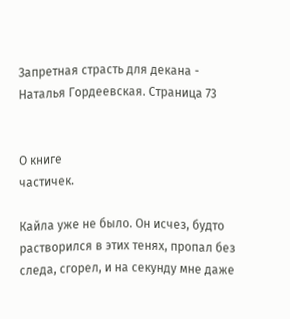Запретная страсть для декана - Наталья Гордеевская. Страница 73


О книге
частичек.

Кайла уже не было. Он исчез, будто растворился в этих тенях, пропал без следа, сгорел, и на секунду мне даже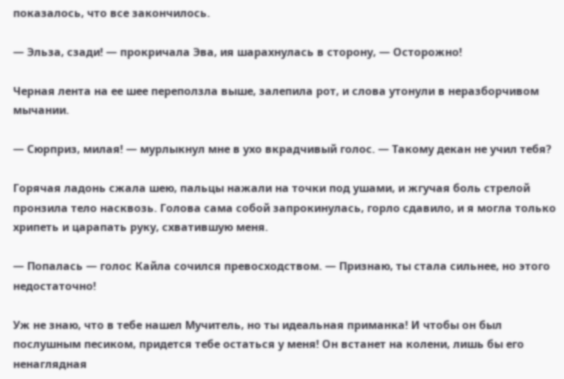показалось, что все закончилось.

— Эльза, сзади! — прокричала Эва, ия шарахнулась в сторону, — Осторожно!

Черная лента на ее шее переползла выше, залепила рот, и слова утонули в неразборчивом мычании.

— Сюрприз, милая! — мурлыкнул мне в ухо вкрадчивый голос. — Такому декан не учил тебя?

Горячая ладонь сжала шею, пальцы нажали на точки под ушами, и жгучая боль стрелой пронзила тело насквозь. Голова сама собой запрокинулась, горло сдавило, и я могла только хрипеть и царапать руку, схватившую меня.

— Попалась — голос Кайла сочился превосходством. — Признаю, ты стала сильнее, но этого недостаточно!

Уж не знаю, что в тебе нашел Мучитель, но ты идеальная приманка! И чтобы он был послушным песиком, придется тебе остаться у меня! Он встанет на колени, лишь бы его ненаглядная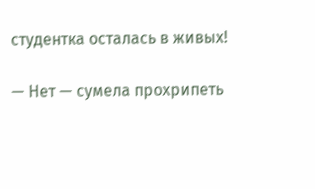студентка осталась в живых!

— Нет — сумела прохрипеть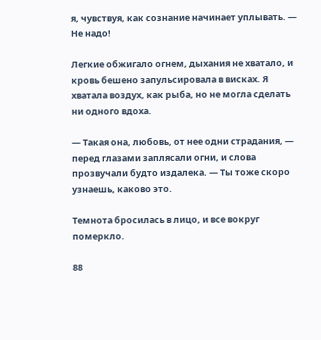я, чувствуя, как сознание начинает уплывать. — Не надо!

Легкие обжигало огнем, дыхания не хватало, и кровь бешено запульсировала в висках. Я хватала воздух, как рыба, но не могла сделать ни одного вдоха.

— Такая она, любовь, от нее одни страдания, — перед глазами заплясали огни, и слова прозвучали будто издалека. — Ты тоже скоро узнаешь, каково это.

Темнота бросилась в лицо, и все вокруг померкло.

88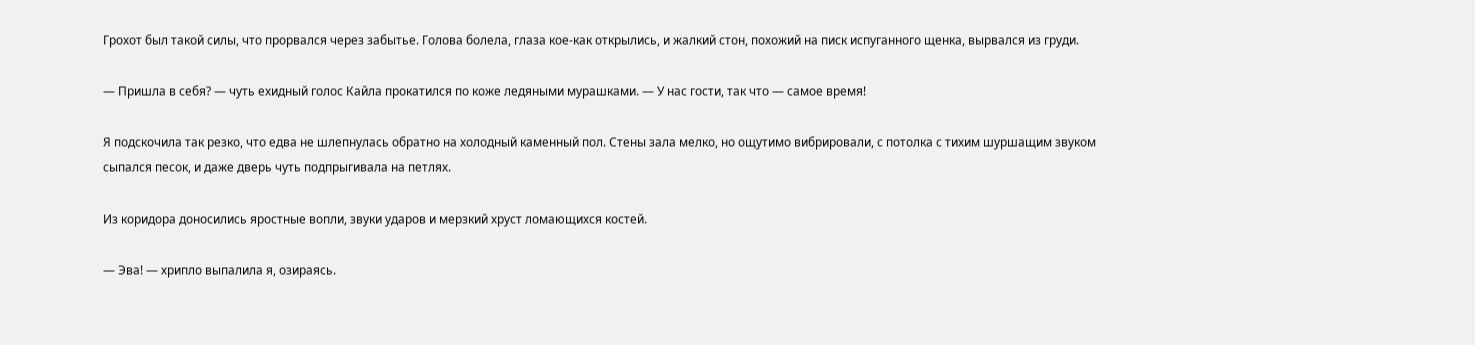Грохот был такой силы, что прорвался через забытье. Голова болела, глаза кое-как открылись, и жалкий стон, похожий на писк испуганного щенка, вырвался из груди.

— Пришла в себя? — чуть ехидный голос Кайла прокатился по коже ледяными мурашками. — У нас гости, так что — самое время!

Я подскочила так резко, что едва не шлепнулась обратно на холодный каменный пол. Стены зала мелко, но ощутимо вибрировали, с потолка с тихим шуршащим звуком сыпался песок, и даже дверь чуть подпрыгивала на петлях.

Из коридора доносились яростные вопли, звуки ударов и мерзкий хруст ломающихся костей.

— Эва! — хрипло выпалила я, озираясь.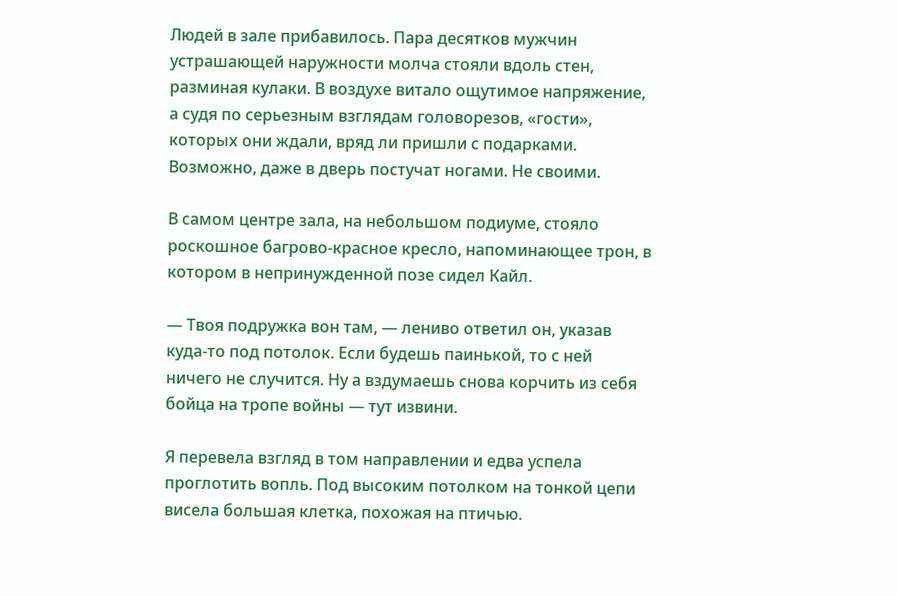Людей в зале прибавилось. Пара десятков мужчин устрашающей наружности молча стояли вдоль стен, разминая кулаки. В воздухе витало ощутимое напряжение, а судя по серьезным взглядам головорезов, «гости», которых они ждали, вряд ли пришли с подарками. Возможно, даже в дверь постучат ногами. Не своими.

В самом центре зала, на небольшом подиуме, стояло роскошное багрово-красное кресло, напоминающее трон, в котором в непринужденной позе сидел Кайл.

— Твоя подружка вон там, — лениво ответил он, указав куда-то под потолок. Если будешь паинькой, то с ней ничего не случится. Ну а вздумаешь снова корчить из себя бойца на тропе войны — тут извини.

Я перевела взгляд в том направлении и едва успела проглотить вопль. Под высоким потолком на тонкой цепи висела большая клетка, похожая на птичью.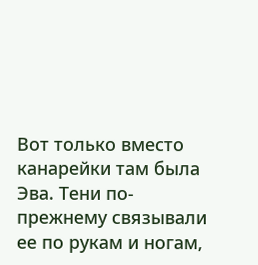Вот только вместо канарейки там была Эва. Тени по-прежнему связывали ее по рукам и ногам,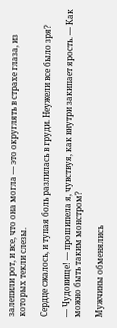залепили рот, и все, что она могла — это округлять в страхе глаза, из которых текли слезы.

Сердце сжалось, и тупая боль разлилась в груди. Неужели все было зря?

— Чудовище! — прошипела я, чувствуя, как внутри закипает ярость. — Как можно быть таким монстром?

Мужчины обменялись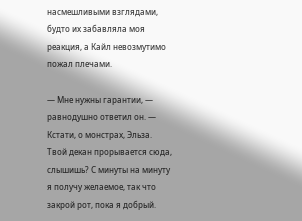насмешливыми взглядами, будто их забавляла моя реакция, а Кайл невозмутимо пожал плечами.

— Мне нужны гарантии, — равнодушно ответил он. — Кстати, о монстрах, Эльза. Твой декан прорывается сюда, слышишь? С минуты на минуту я получу желаемое, так что закрой рот, пока я добрый.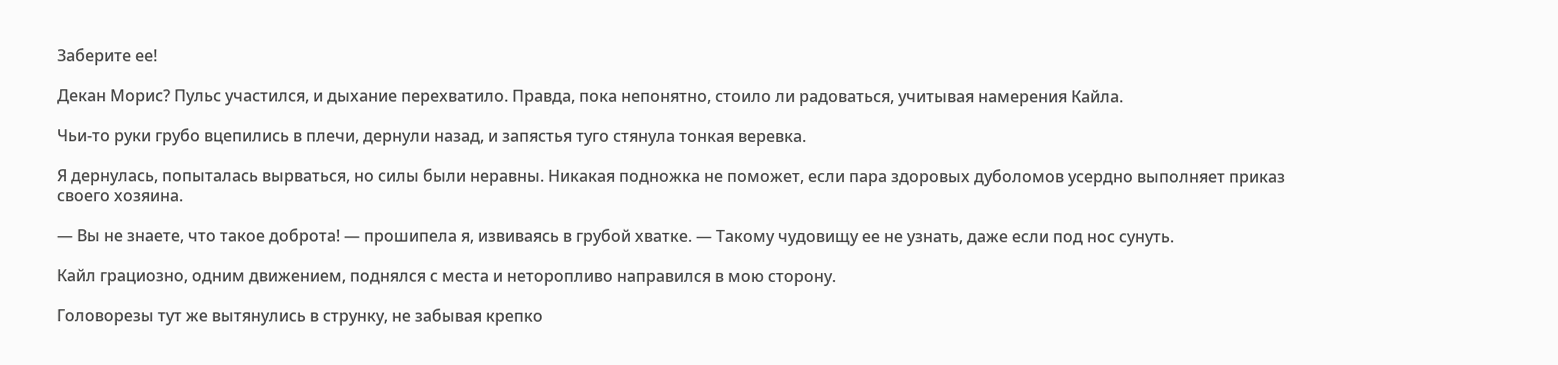Заберите ее!

Декан Морис? Пульс участился, и дыхание перехватило. Правда, пока непонятно, стоило ли радоваться, учитывая намерения Кайла.

Чьи-то руки грубо вцепились в плечи, дернули назад, и запястья туго стянула тонкая веревка.

Я дернулась, попыталась вырваться, но силы были неравны. Никакая подножка не поможет, если пара здоровых дуболомов усердно выполняет приказ своего хозяина.

— Вы не знаете, что такое доброта! — прошипела я, извиваясь в грубой хватке. — Такому чудовищу ее не узнать, даже если под нос сунуть.

Кайл грациозно, одним движением, поднялся с места и неторопливо направился в мою сторону.

Головорезы тут же вытянулись в струнку, не забывая крепко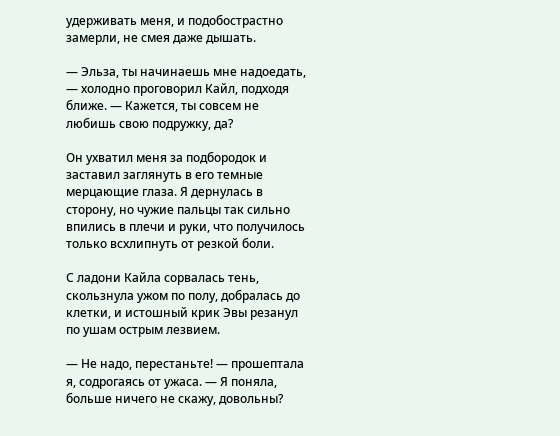удерживать меня, и подобострастно замерли, не смея даже дышать.

— Эльза, ты начинаешь мне надоедать, — холодно проговорил Кайл, подходя ближе. — Кажется, ты совсем не любишь свою подружку, да?

Он ухватил меня за подбородок и заставил заглянуть в его темные мерцающие глаза. Я дернулась в сторону, но чужие пальцы так сильно впились в плечи и руки, что получилось только всхлипнуть от резкой боли.

С ладони Кайла сорвалась тень, скользнула ужом по полу, добралась до клетки, и истошный крик Эвы резанул по ушам острым лезвием.

— Не надо, перестаньте! — прошептала я, содрогаясь от ужаса. — Я поняла, больше ничего не скажу, довольны?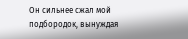Он сильнее сжал мой подбородок, вынуждая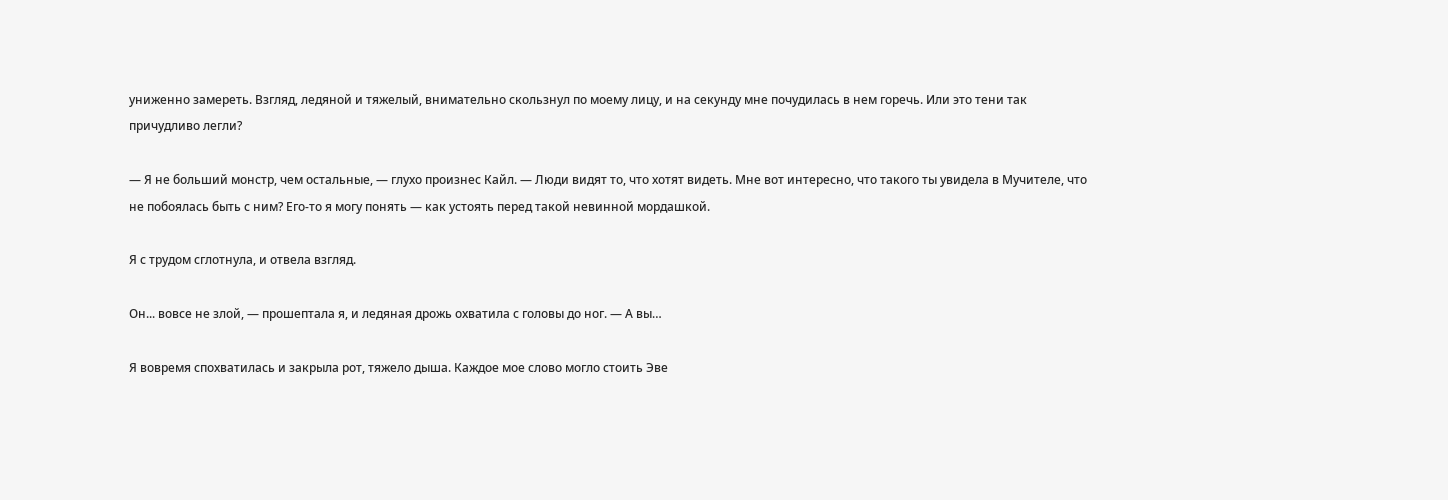униженно замереть. Взгляд, ледяной и тяжелый, внимательно скользнул по моему лицу, и на секунду мне почудилась в нем горечь. Или это тени так причудливо легли?

— Я не больший монстр, чем остальные, — глухо произнес Кайл. — Люди видят то, что хотят видеть. Мне вот интересно, что такого ты увидела в Мучителе, что не побоялась быть с ним? Его-то я могу понять — как устоять перед такой невинной мордашкой.

Я с трудом сглотнула, и отвела взгляд.

Он... вовсе не злой, — прошептала я, и ледяная дрожь охватила с головы до ног. — А вы…

Я вовремя спохватилась и закрыла рот, тяжело дыша. Каждое мое слово могло стоить Эве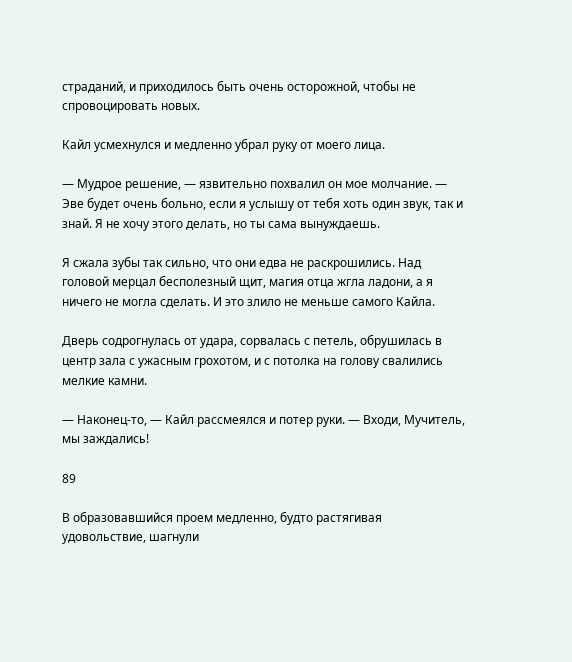страданий, и приходилось быть очень осторожной, чтобы не спровоцировать новых.

Кайл усмехнулся и медленно убрал руку от моего лица.

— Мудрое решение, — язвительно похвалил он мое молчание. — Эве будет очень больно, если я услышу от тебя хоть один звук, так и знай. Я не хочу этого делать, но ты сама вынуждаешь.

Я сжала зубы так сильно, что они едва не раскрошились. Над головой мерцал бесполезный щит, магия отца жгла ладони, а я ничего не могла сделать. И это злило не меньше самого Кайла.

Дверь содрогнулась от удара, сорвалась с петель, обрушилась в центр зала с ужасным грохотом, и с потолка на голову свалились мелкие камни.

— Наконец-то, — Кайл рассмеялся и потер руки. — Входи, Мучитель, мы заждались!

89

В образовавшийся проем медленно, будто растягивая удовольствие, шагнули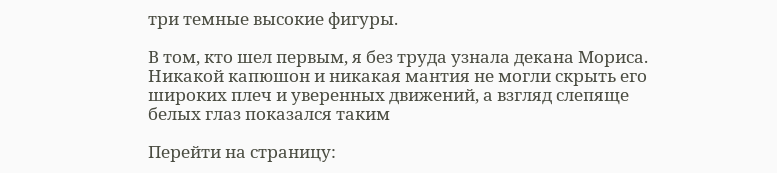три темные высокие фигуры.

В том, кто шел первым, я без труда узнала декана Мориса. Никакой капюшон и никакая мантия не могли скрыть его широких плеч и уверенных движений, а взгляд слепяще белых глаз показался таким

Перейти на страницу: